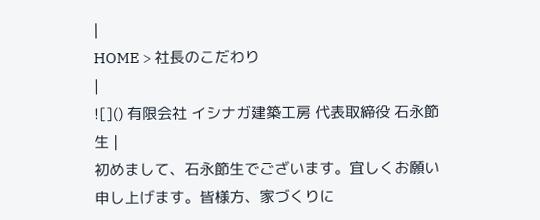|
HOME > 社長のこだわり
|
![]() 有限会社 イシナガ建築工房 代表取締役 石永節生 |
初めまして、石永節生でございます。宜しくお願い申し上げます。皆様方、家づくりに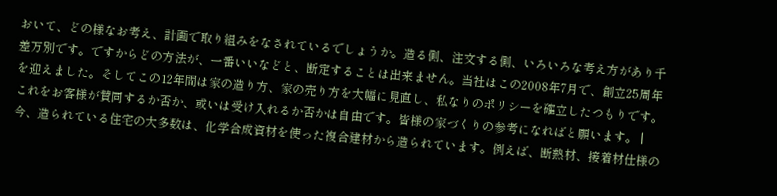おいて、どの様なお考え、計画で取り組みをなされているでしょうか。造る側、注文する側、いろいろな考え方があり千差万別です。ですからどの方法が、一番いいなどと、断定することは出来ません。当社はこの2008年7月で、創立25周年を迎えました。そしてこの12年間は家の造り方、家の売り方を大幅に見直し、私なりのポリシーを確立したつもりです。これをお客様が賛同するか否か、或いは受け入れるか否かは自由です。皆様の家づくりの参考になればと願います。 |
今、造られている住宅の大多数は、化学合成資材を使った複合建材から造られています。例えば、断熱材、接着材仕様の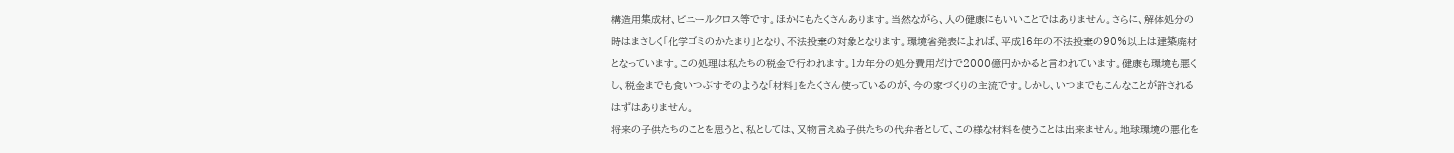構造用集成材、ビニールクロス等です。ほかにもたくさんあります。当然ながら、人の健康にもいいことではありません。さらに、解体処分の時はまさしく「化学ゴミのかたまり」となり、不法投棄の対象となります。環境省発表によれば、平成16年の不法投棄の90%以上は建築廃材となっています。この処理は私たちの税金で行われます。1カ年分の処分費用だけで2000億円かかると言われています。健康も環境も悪くし、税金までも食いつぶすそのような「材料」をたくさん使っているのが、今の家づくりの主流です。しかし、いつまでもこんなことが許されるはずはありません。
将来の子供たちのことを思うと、私としては、又物言えぬ子供たちの代弁者として、この様な材料を使うことは出来ません。地球環境の悪化を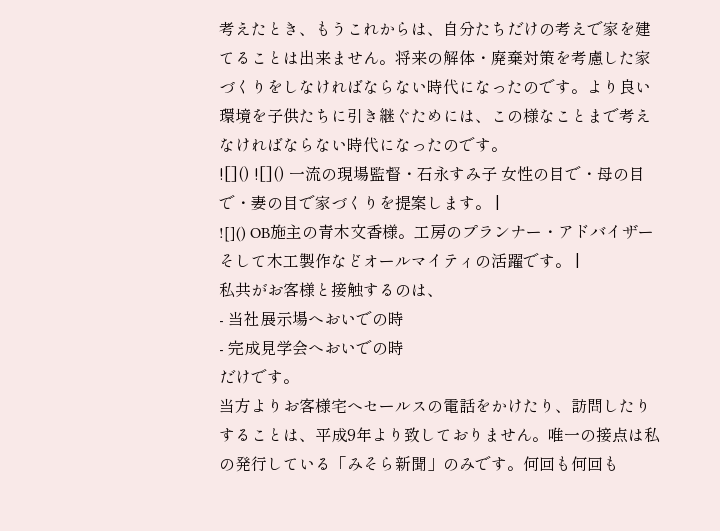考えたとき、もうこれからは、自分たちだけの考えで家を建てることは出来ません。将来の解体・廃棄対策を考慮した家づくりをしなければならない時代になったのです。より良い環境を子供たちに引き継ぐためには、この様なことまで考えなければならない時代になったのです。
![]() ![]() 一流の現場監督・石永すみ子 女性の目で・母の目で・妻の目で家づくりを提案します。 |
![]() OB施主の青木文香様。工房のプランナー・アドバイザーそして木工製作などオールマイティの活躍です。 |
私共がお客様と接触するのは、
- 当社展示場へおいでの時
- 完成見学会へおいでの時
だけです。
当方よりお客様宅へセールスの電話をかけたり、訪問したりすることは、平成9年より致しておりません。唯一の接点は私の発行している「みそら新聞」のみです。何回も何回も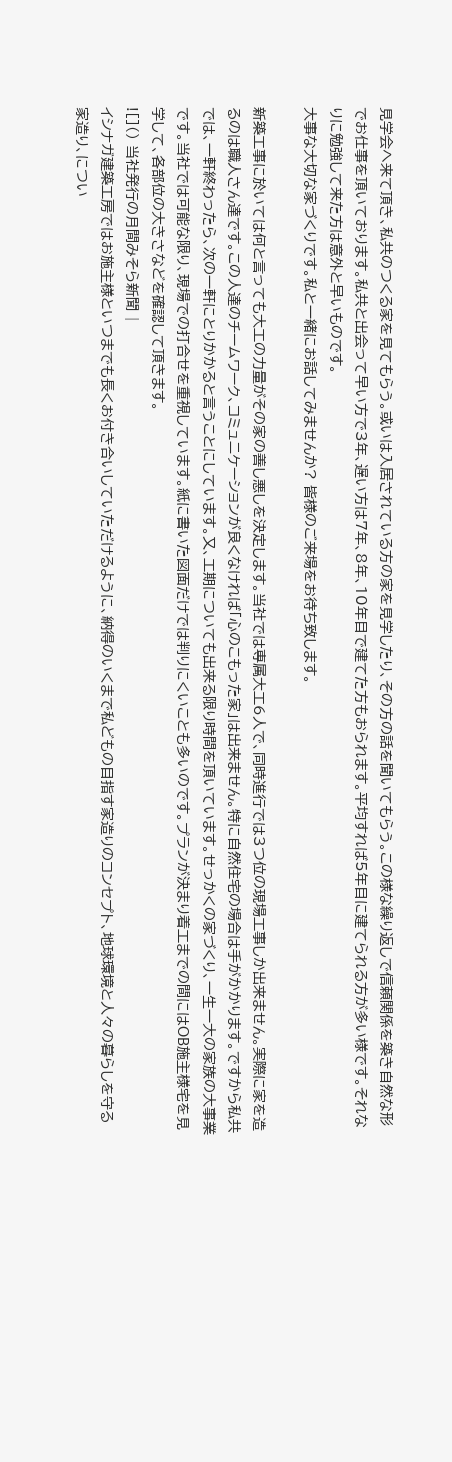見学会へ来て頂き、私共のつくる家を見てもらう。或いは入居されている方の家を見学したり、その方の話を聞いてもらう。この様な繰り返しで信頼関係を築き自然な形でお仕事を頂いております。私共と出会って早い方で3年、遅い方は7年、8年、10年目で建てた方もおられます。平均すれば5年目に建てられる方が多い様です。それなりに勉強して来た方は意外と早いものです。
大事な大切な家づくりです。私と一緒にお話してみませんか? 皆様のご来場をお待ち致します。

新築工事に於いては何と言っても大工の力量がその家の善し悪しを決定します。当社では専属大工6人で、同時進行では3つ位の現場工事しか出来ません。実際に家を造るのは職人さん達です。この人達のチームワーク、コミュニケーションが良くなければ「心のこもった家」は出来ません。特に自然住宅の場合は手がかかります。ですから私共では、一軒終わったら、次の一軒にとりかかると言うことにしています。又、工期についても出来る限り時間を頂いています。せっかくの家づくり、一生一大の家族の大事業です。当社では可能な限り、現場での打合せを重視しています。紙に書いた図面だけでは判りにくいことも多いのです。プランが決まり着工までの間にはOB施主様宅を見学して、各部位の大きさなどを確認して頂きます。
![]() 当社発行の月間みそら新聞 |
イシナガ建築工房ではお施主様といつまでも長くお付き合いしていただけるように、納得のいくまで私どもの目指す家造りのコンセプト、地球環境と人々の暮らしを守る家造り、につい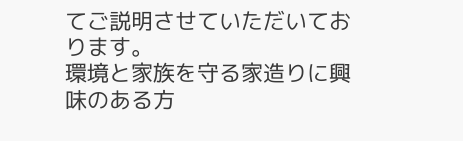てご説明させていただいております。
環境と家族を守る家造りに興味のある方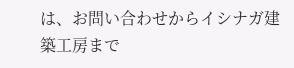は、お問い合わせからイシナガ建築工房まで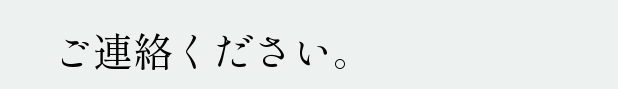ご連絡ください。